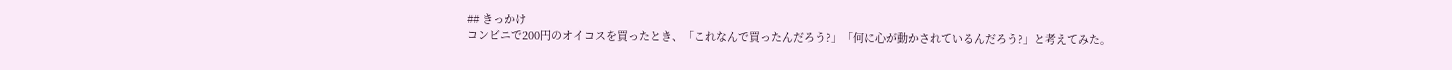## きっかけ
コンビニで200円のオイコスを買ったとき、「これなんで買ったんだろう?」「何に心が動かされているんだろう?」と考えてみた。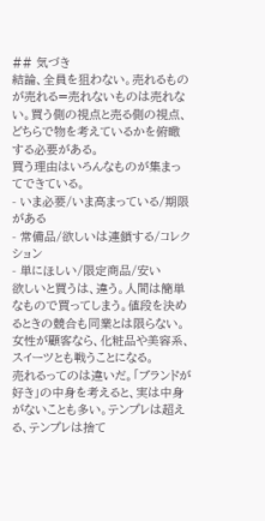## 気づき
結論、全員を狙わない。売れるものが売れる=売れないものは売れない。買う側の視点と売る側の視点、どちらで物を考えているかを俯瞰する必要がある。
買う理由はいろんなものが集まってできている。
- いま必要/いま高まっている/期限がある
- 常備品/欲しいは連鎖する/コレクション
- 単にほしい/限定商品/安い
欲しいと買うは、違う。人間は簡単なもので買ってしまう。値段を決めるときの競合も同業とは限らない。女性が顧客なら、化粧品や美容系、スイーツとも戦うことになる。
売れるってのは違いだ。「ブランドが好き」の中身を考えると、実は中身がないことも多い。テンプレは超える、テンプレは捨て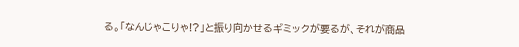る。「なんじゃこりゃ!?」と振り向かせるギミックが要るが、それが商品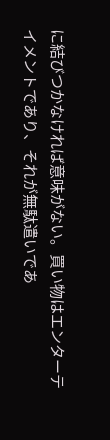に結びつかなければ意味がない。買い物はエンターテイメントであり、それが無駄遣いであ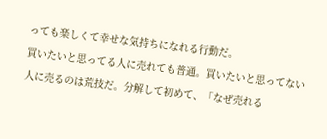っても楽しくて幸せな気持ちになれる行動だ。
買いたいと思ってる人に売れても普通。買いたいと思ってない人に売るのは荒技だ。分解して初めて、「なぜ売れる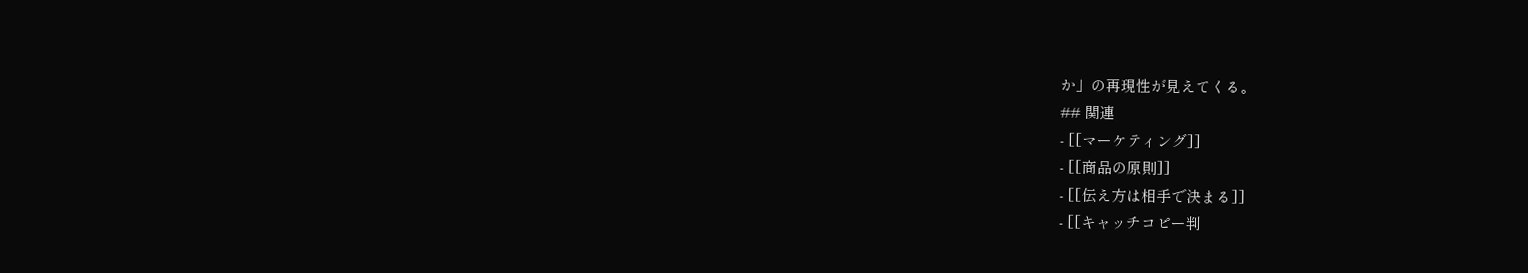か」の再現性が見えてくる。
## 関連
- [[マーケティング]]
- [[商品の原則]]
- [[伝え方は相手で決まる]]
- [[キャッチコピー判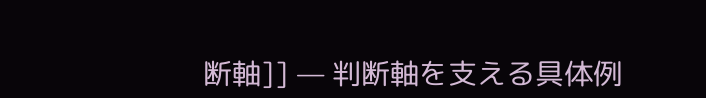断軸]] — 判断軸を支える具体例